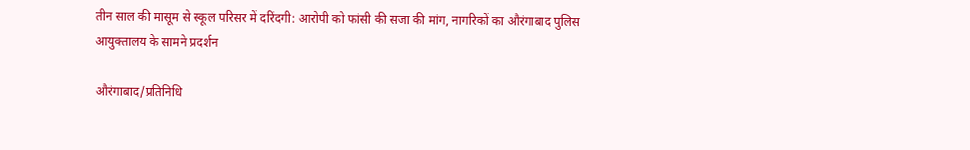तीन साल की मासूम से स्कूल परिसर में दरिंदगी: आरोपी को फांसी की सजा की मांग, नागरिकों का औरंगाबाद पुलिस आयुक्तालय के सामने प्रदर्शन

औरंगाबाद/प्रतिनिधि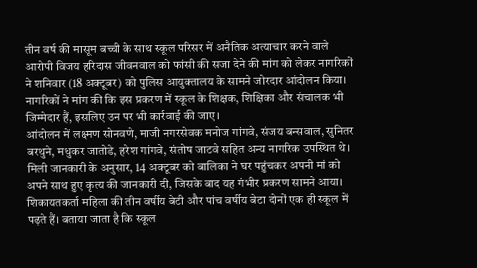तीन वर्ष की मासूम बच्ची के साथ स्कूल परिसर में अनैतिक अत्याचार करने वाले आरोपी विजय हरिदास जीवनवाल को फांसी की सजा देने की मांग को लेकर नागरिकों ने शनिवार (18 अक्टूबर) को पुलिस आयुक्तालय के सामने जोरदार आंदोलन किया। नागरिकों ने मांग की कि इस प्रकरण में स्कूल के शिक्षक, शिक्षिका और संचालक भी जिम्मेदार हैं, इसलिए उन पर भी कार्रवाई की जाए।
आंदोलन में लक्ष्मण सोनवणे, माजी नगरसेवक मनोज गांगवे, संजय बन्सवाल, सुनितर बरथुने, मधुकर जातोडे, हरेश गांगवे, संतोष जाटवे सहित अन्य नागरिक उपस्थित थे।
मिली जानकारी के अनुसार, 14 अक्टूबर को बालिका ने घर पहुंचकर अपनी मां को अपने साथ हुए कृत्य की जानकारी दी, जिसके बाद यह गंभीर प्रकरण सामने आया। शिकायतकर्ता महिला की तीन वर्षीय बेटी और पांच वर्षीय बेटा दोनों एक ही स्कूल में पढ़ते हैं। बताया जाता है कि स्कूल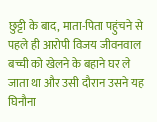छुट्टी के बाद, माता-पिता पहुंचने से पहले ही आरोपी विजय जीवनवाल बच्ची को खेलने के बहाने घर ले जाता था और उसी दौरान उसने यह घिनौना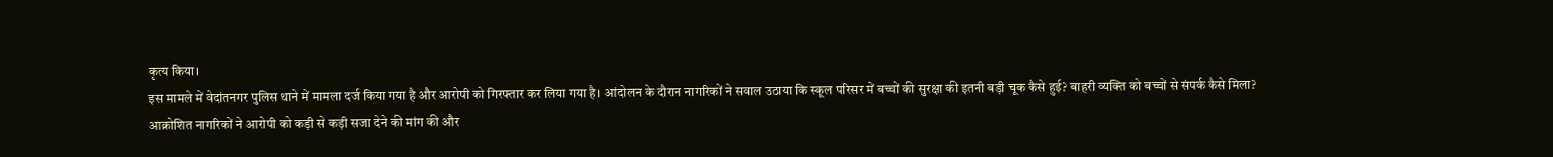कृत्य किया।
इस मामले में वेदांतनगर पुलिस थाने में मामला दर्ज किया गया है और आरोपी को गिरफ्तार कर लिया गया है। आंदोलन के दौरान नागरिकों ने सवाल उठाया कि स्कूल परिसर में बच्चों की सुरक्षा की इतनी बड़ी चूक कैसे हुई? बाहरी व्यक्ति को बच्चों से संपर्क कैसे मिला?
आक्रोशित नागरिकों ने आरोपी को कड़ी से कड़ी सजा देने की मांग की और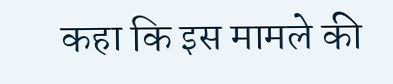कहा कि इस मामले की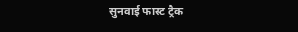सुनवाई फास्ट ट्रैक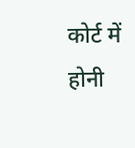कोर्ट में होनी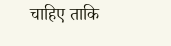चाहिए ताकि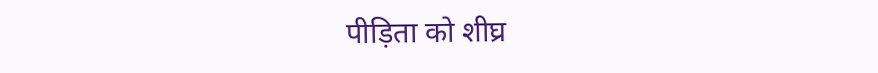पीड़िता को शीघ्र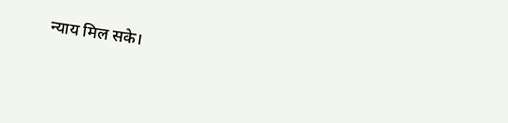न्याय मिल सके।